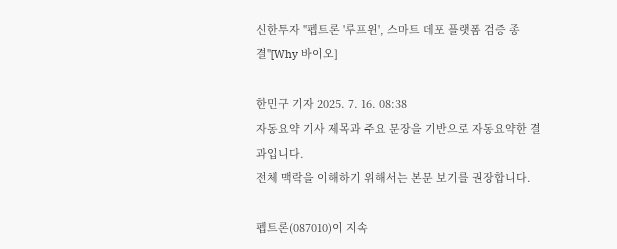신한투자 "펩트론 '루프윈', 스마트 데포 플랫폼 검증 종결"[Why 바이오]

한민구 기자 2025. 7. 16. 08:38
자동요약 기사 제목과 주요 문장을 기반으로 자동요약한 결과입니다.
전체 맥락을 이해하기 위해서는 본문 보기를 권장합니다.

펩트론(087010)이 지속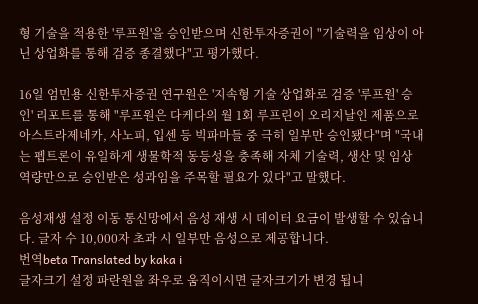형 기술을 적용한 '루프원'을 승인받으며 신한투자증권이 "기술력을 임상이 아닌 상업화를 통해 검증 종결했다"고 평가했다.

16일 엄민용 신한투자증권 연구원은 '지속형 기술 상업화로 검증 '루프원' 승인' 리포트를 통해 "루프원은 다케다의 월 1회 루프린이 오리지날인 제품으로 아스트라제네카, 사노피, 입센 등 빅파마들 중 극히 일부만 승인됐다"며 "국내는 펩트론이 유일하게 생물학적 동등성을 충족해 자체 기술력, 생산 및 임상 역량만으로 승인받은 성과임을 주목할 필요가 있다"고 말했다.

음성재생 설정 이동 통신망에서 음성 재생 시 데이터 요금이 발생할 수 있습니다. 글자 수 10,000자 초과 시 일부만 음성으로 제공합니다.
번역beta Translated by kaka i
글자크기 설정 파란원을 좌우로 움직이시면 글자크기가 변경 됩니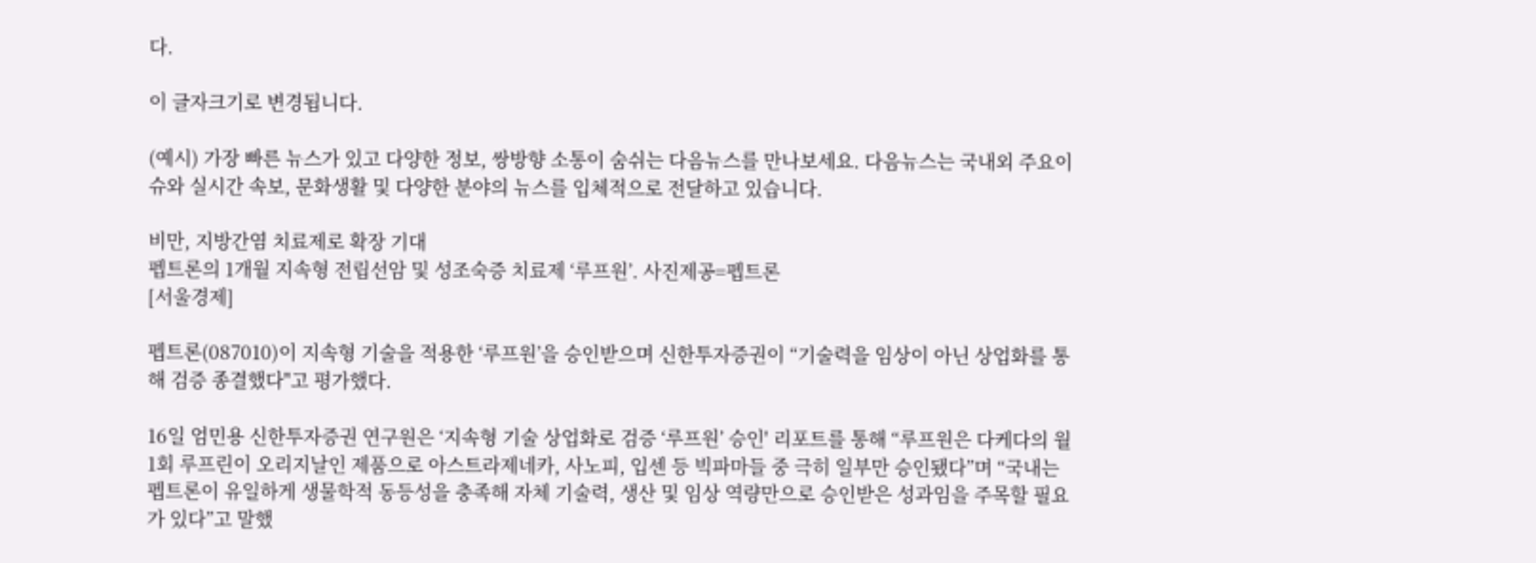다.

이 글자크기로 변경됩니다.

(예시) 가장 빠른 뉴스가 있고 다양한 정보, 쌍방향 소통이 숨쉬는 다음뉴스를 만나보세요. 다음뉴스는 국내외 주요이슈와 실시간 속보, 문화생활 및 다양한 분야의 뉴스를 입체적으로 전달하고 있습니다.

비만, 지방간염 치료제로 확장 기대
펩트론의 1개월 지속형 전립선암 및 성조숙증 치료제 ‘루프원’. 사진제공=펩트론
[서울경제]

펩트론(087010)이 지속형 기술을 적용한 ‘루프원’을 승인받으며 신한투자증권이 “기술력을 임상이 아닌 상업화를 통해 검증 종결했다"고 평가했다.

16일 엄민용 신한투자증권 연구원은 ‘지속형 기술 상업화로 검증 ‘루프원’ 승인' 리포트를 통해 “루프원은 다케다의 월 1회 루프린이 오리지날인 제품으로 아스트라제네카, 사노피, 입센 등 빅파마들 중 극히 일부만 승인됐다”며 “국내는 펩트론이 유일하게 생물학적 동등성을 충족해 자체 기술력, 생산 및 임상 역량만으로 승인받은 성과임을 주목할 필요가 있다”고 말했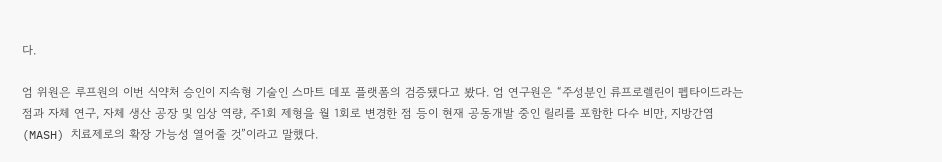다.

엄 위원은 루프원의 이번 식약처 승인이 지속형 기술인 스마트 데포 플랫폼의 검증됐다고 봤다. 엄 연구원은 “주성분인 류프로렐린이 펩타이드라는 점과 자체 연구, 자체 생산 공장 및 임상 역량, 주1회 제형을 월 1회로 변경한 점 등이 현재 공동개발 중인 릴리를 포함한 다수 비만, 지방간염(MASH) 치료제로의 확장 가능성 열어줄 것”이라고 말했다.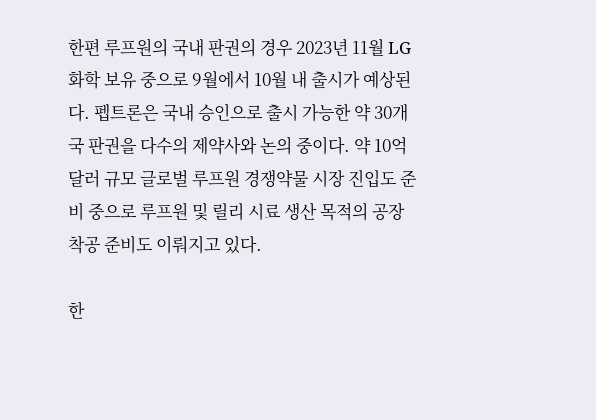한편 루프원의 국내 판권의 경우 2023년 11월 LG화학 보유 중으로 9월에서 10월 내 출시가 예상된다. 펩트론은 국내 승인으로 출시 가능한 약 30개국 판권을 다수의 제약사와 논의 중이다. 약 10억 달러 규모 글로벌 루프원 경쟁약물 시장 진입도 준비 중으로 루프원 및 릴리 시료 생산 목적의 공장 착공 준비도 이뤄지고 있다.

한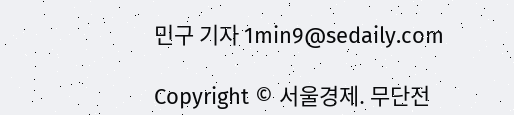민구 기자 1min9@sedaily.com

Copyright © 서울경제. 무단전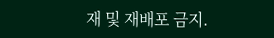재 및 재배포 금지.